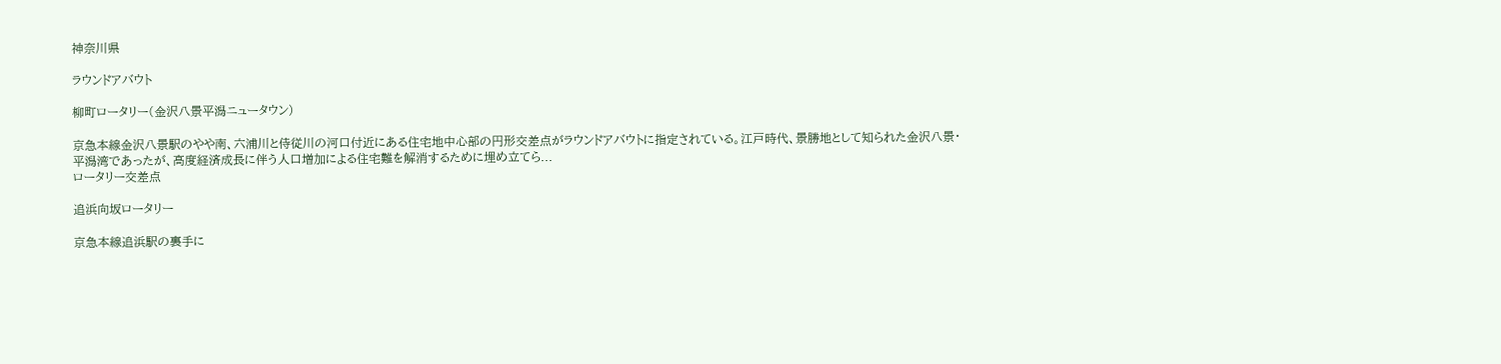神奈川県

ラウンドアバウト

柳町ロータリー(金沢八景平潟ニュータウン)

京急本線金沢八景駅のやや南、六浦川と侍従川の河口付近にある住宅地中心部の円形交差点がラウンドアバウトに指定されている。江戸時代、景勝地として知られた金沢八景・平潟湾であったが、高度経済成長に伴う人口増加による住宅難を解消するために埋め立てら...
ロータリー交差点

追浜向坂ロータリー

京急本線追浜駅の裏手に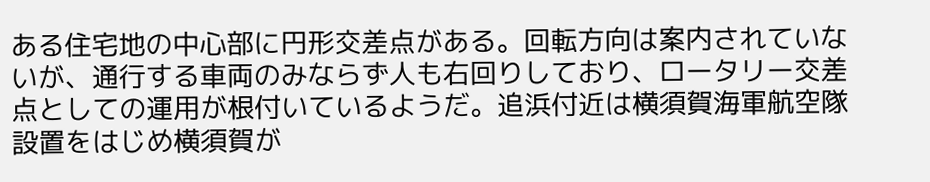ある住宅地の中心部に円形交差点がある。回転方向は案内されていないが、通行する車両のみならず人も右回りしており、ロータリー交差点としての運用が根付いているようだ。追浜付近は横須賀海軍航空隊設置をはじめ横須賀が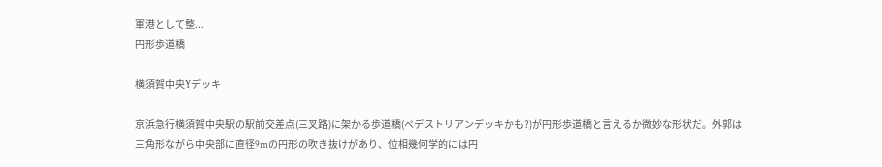軍港として整...
円形歩道橋

横須賀中央Yデッキ

京浜急行横須賀中央駅の駅前交差点(三叉路)に架かる歩道橋(ペデストリアンデッキかも?)が円形歩道橋と言えるか微妙な形状だ。外郭は三角形ながら中央部に直径9mの円形の吹き抜けがあり、位相幾何学的には円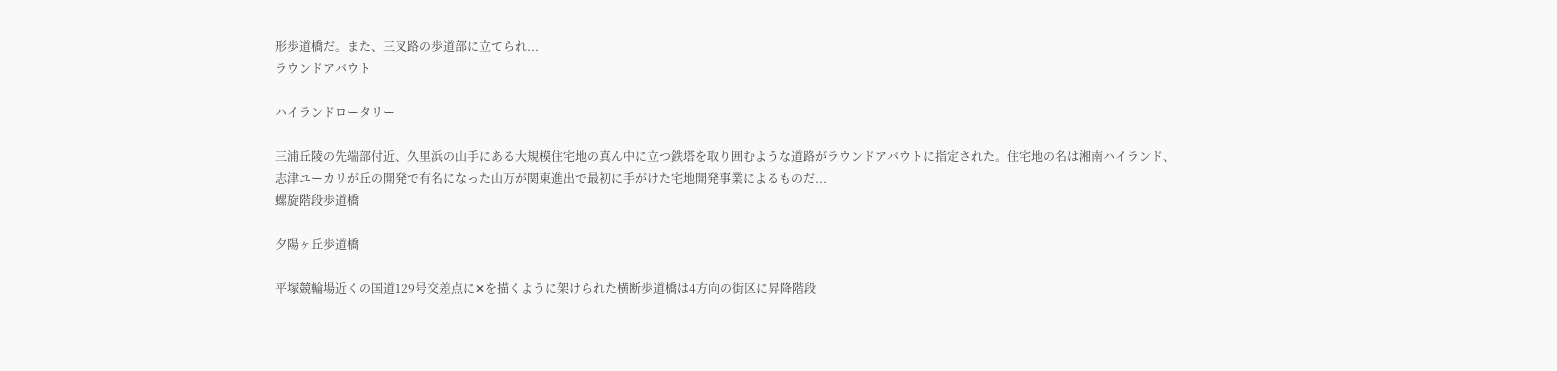形歩道橋だ。また、三叉路の歩道部に立てられ...
ラウンドアバウト

ハイランドロータリー

三浦丘陵の先端部付近、久里浜の山手にある大規模住宅地の真ん中に立つ鉄塔を取り囲むような道路がラウンドアバウトに指定された。住宅地の名は湘南ハイランド、志津ユーカリが丘の開発で有名になった山万が関東進出で最初に手がけた宅地開発事業によるものだ...
螺旋階段歩道橋

夕陽ヶ丘歩道橋

平塚競輪場近くの国道129号交差点に✕を描くように架けられた横断歩道橋は4方向の街区に昇降階段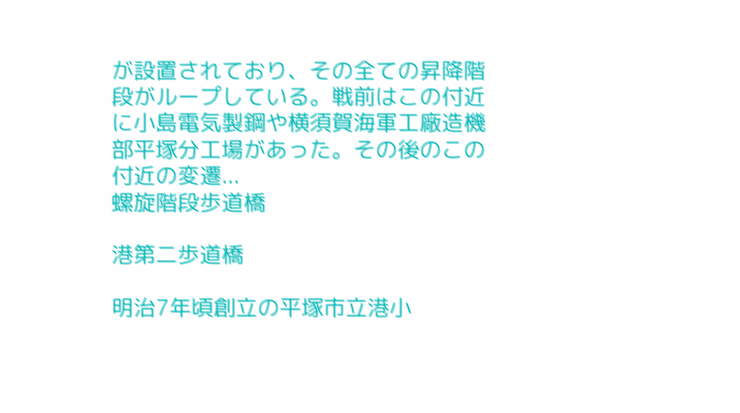が設置されており、その全ての昇降階段がループしている。戦前はこの付近に小島電気製鋼や横須賀海軍工廠造機部平塚分工場があった。その後のこの付近の変遷...
螺旋階段歩道橋

港第二歩道橋

明治7年頃創立の平塚市立港小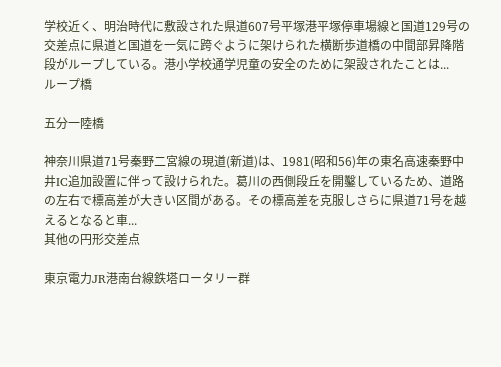学校近く、明治時代に敷設された県道607号平塚港平塚停車場線と国道129号の交差点に県道と国道を一気に跨ぐように架けられた横断歩道橋の中間部昇降階段がループしている。港小学校通学児童の安全のために架設されたことは...
ループ橋

五分一陸橋

神奈川県道71号秦野二宮線の現道(新道)は、1981(昭和56)年の東名高速秦野中井IC追加設置に伴って設けられた。葛川の西側段丘を開鑿しているため、道路の左右で標高差が大きい区間がある。その標高差を克服しさらに県道71号を越えるとなると車...
其他の円形交差点

東京電力JR港南台線鉄塔ロータリー群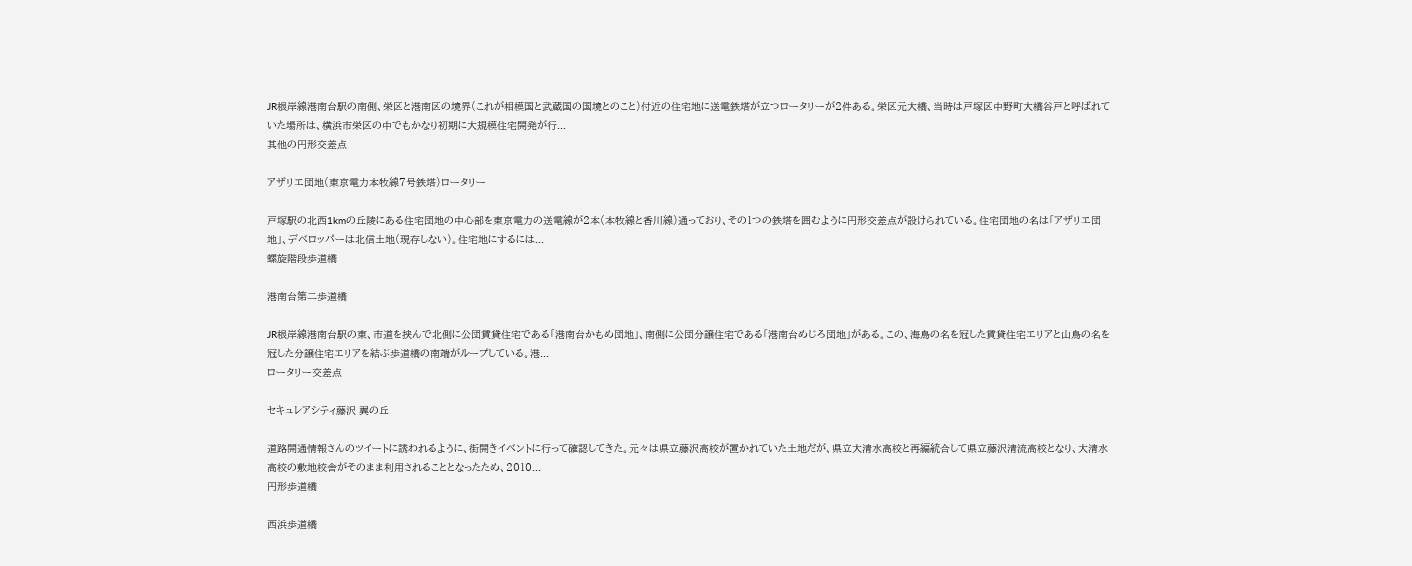JR根岸線港南台駅の南側、栄区と港南区の境界(これが相模国と武蔵国の国境とのこと)付近の住宅地に送電鉄塔が立つロータリーが2件ある。栄区元大橋、当時は戸塚区中野町大橋谷戸と呼ばれていた場所は、横浜市栄区の中でもかなり初期に大規模住宅開発が行...
其他の円形交差点

アザリエ団地(東京電力本牧線7号鉄塔)ロータリー

戸塚駅の北西1kmの丘陵にある住宅団地の中心部を東京電力の送電線が2本(本牧線と香川線)通っており、その1つの鉄塔を囲むように円形交差点が設けられている。住宅団地の名は「アザリエ団地」、デベロッパーは北信土地(現存しない)。住宅地にするには...
螺旋階段歩道橋

港南台第二歩道橋

JR根岸線港南台駅の東、市道を挟んで北側に公団賃貸住宅である「港南台かもめ団地」、南側に公団分譲住宅である「港南台めじろ団地」がある。この、海鳥の名を冠した賃貸住宅エリアと山鳥の名を冠した分譲住宅エリアを結ぶ歩道橋の南端がループしている。港...
ロータリー交差点

セキュレアシティ藤沢 翼の丘

道路開通情報さんのツイートに誘われるように、街開きイベントに行って確認してきた。元々は県立藤沢高校が置かれていた土地だが、県立大清水高校と再編統合して県立藤沢清流高校となり、大清水高校の敷地校舎がそのまま利用されることとなったため、2010...
円形歩道橋

西浜歩道橋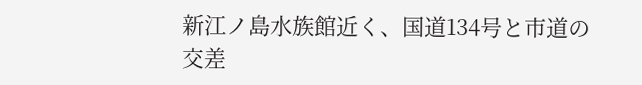新江ノ島水族館近く、国道134号と市道の交差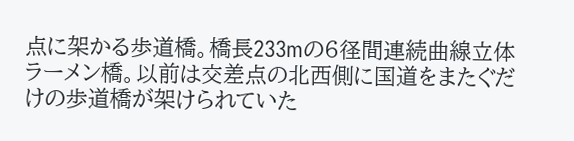点に架かる歩道橋。橋長233mの6径間連続曲線立体ラーメン橋。以前は交差点の北西側に国道をまたぐだけの歩道橋が架けられていた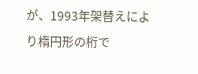が、1993年架替えにより楕円形の桁で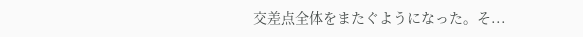交差点全体をまたぐようになった。そ...